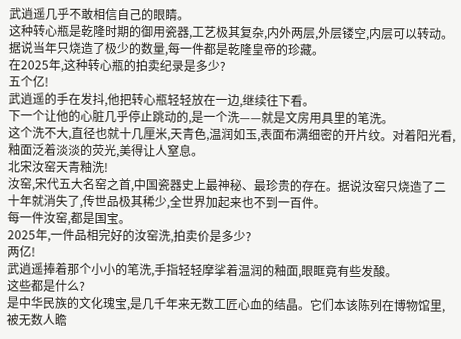武逍遥几乎不敢相信自己的眼睛。
这种转心瓶是乾隆时期的御用瓷器,工艺极其复杂,内外两层,外层镂空,内层可以转动。据说当年只烧造了极少的数量,每一件都是乾隆皇帝的珍藏。
在2025年,这种转心瓶的拍卖纪录是多少?
五个亿!
武逍遥的手在发抖,他把转心瓶轻轻放在一边,继续往下看。
下一个让他的心脏几乎停止跳动的,是一个洗——就是文房用具里的笔洗。
这个洗不大,直径也就十几厘米,天青色,温润如玉,表面布满细密的开片纹。对着阳光看,釉面泛着淡淡的荧光,美得让人窒息。
北宋汝窑天青釉洗!
汝窑,宋代五大名窑之首,中国瓷器史上最神秘、最珍贵的存在。据说汝窑只烧造了二十年就消失了,传世品极其稀少,全世界加起来也不到一百件。
每一件汝窑,都是国宝。
2025年,一件品相完好的汝窑洗,拍卖价是多少?
两亿!
武逍遥捧着那个小小的笔洗,手指轻轻摩挲着温润的釉面,眼眶竟有些发酸。
这些都是什么?
是中华民族的文化瑰宝,是几千年来无数工匠心血的结晶。它们本该陈列在博物馆里,被无数人瞻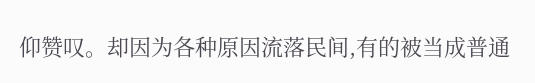仰赞叹。却因为各种原因流落民间,有的被当成普通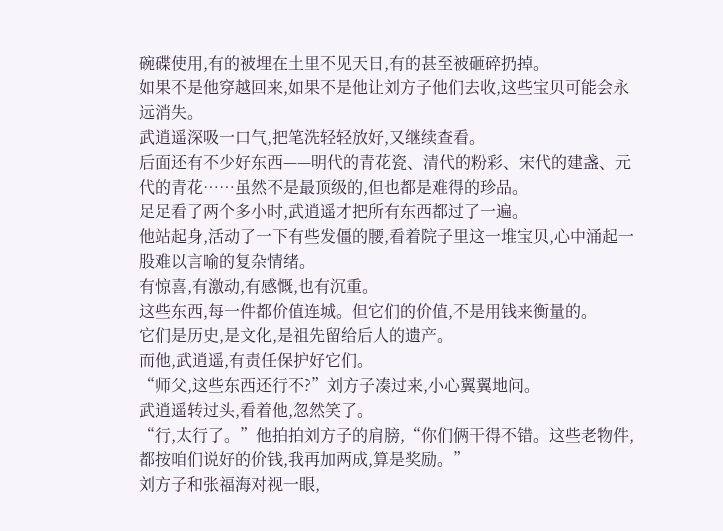碗碟使用,有的被埋在土里不见天日,有的甚至被砸碎扔掉。
如果不是他穿越回来,如果不是他让刘方子他们去收,这些宝贝可能会永远消失。
武逍遥深吸一口气,把笔洗轻轻放好,又继续查看。
后面还有不少好东西——明代的青花瓷、清代的粉彩、宋代的建盏、元代的青花……虽然不是最顶级的,但也都是难得的珍品。
足足看了两个多小时,武逍遥才把所有东西都过了一遍。
他站起身,活动了一下有些发僵的腰,看着院子里这一堆宝贝,心中涌起一股难以言喻的复杂情绪。
有惊喜,有激动,有感慨,也有沉重。
这些东西,每一件都价值连城。但它们的价值,不是用钱来衡量的。
它们是历史,是文化,是祖先留给后人的遗产。
而他,武逍遥,有责任保护好它们。
“师父,这些东西还行不?”刘方子凑过来,小心翼翼地问。
武逍遥转过头,看着他,忽然笑了。
“行,太行了。”他拍拍刘方子的肩膀,“你们俩干得不错。这些老物件,都按咱们说好的价钱,我再加两成,算是奖励。”
刘方子和张福海对视一眼,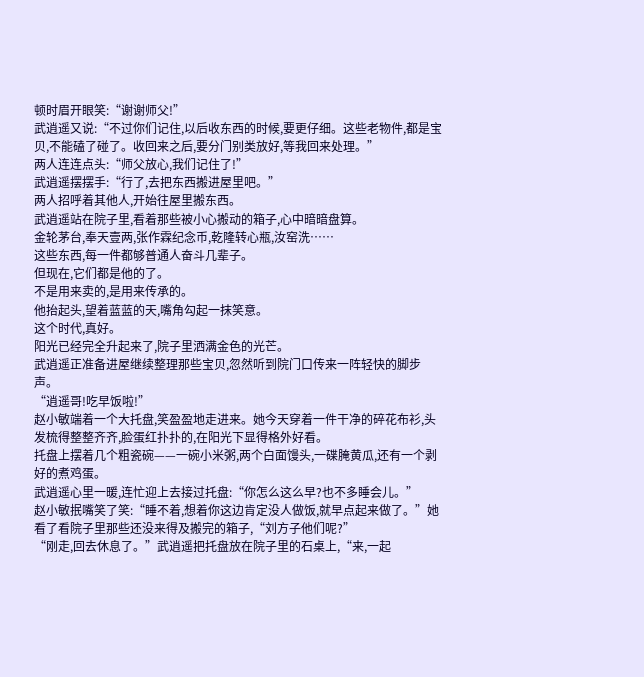顿时眉开眼笑:“谢谢师父!”
武逍遥又说:“不过你们记住,以后收东西的时候,要更仔细。这些老物件,都是宝贝,不能磕了碰了。收回来之后,要分门别类放好,等我回来处理。”
两人连连点头:“师父放心,我们记住了!”
武逍遥摆摆手:“行了,去把东西搬进屋里吧。”
两人招呼着其他人,开始往屋里搬东西。
武逍遥站在院子里,看着那些被小心搬动的箱子,心中暗暗盘算。
金轮茅台,奉天壹两,张作霖纪念币,乾隆转心瓶,汝窑洗……
这些东西,每一件都够普通人奋斗几辈子。
但现在,它们都是他的了。
不是用来卖的,是用来传承的。
他抬起头,望着蓝蓝的天,嘴角勾起一抹笑意。
这个时代,真好。
阳光已经完全升起来了,院子里洒满金色的光芒。
武逍遥正准备进屋继续整理那些宝贝,忽然听到院门口传来一阵轻快的脚步声。
“逍遥哥!吃早饭啦!”
赵小敏端着一个大托盘,笑盈盈地走进来。她今天穿着一件干净的碎花布衫,头发梳得整整齐齐,脸蛋红扑扑的,在阳光下显得格外好看。
托盘上摆着几个粗瓷碗——一碗小米粥,两个白面馒头,一碟腌黄瓜,还有一个剥好的煮鸡蛋。
武逍遥心里一暖,连忙迎上去接过托盘:“你怎么这么早?也不多睡会儿。”
赵小敏抿嘴笑了笑:“睡不着,想着你这边肯定没人做饭,就早点起来做了。”她看了看院子里那些还没来得及搬完的箱子,“刘方子他们呢?”
“刚走,回去休息了。”武逍遥把托盘放在院子里的石桌上,“来,一起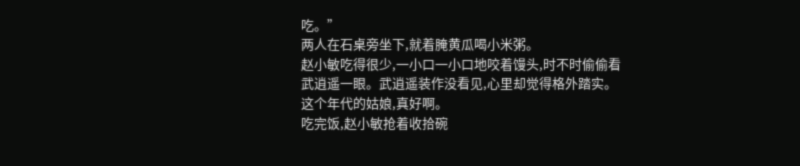吃。”
两人在石桌旁坐下,就着腌黄瓜喝小米粥。
赵小敏吃得很少,一小口一小口地咬着馒头,时不时偷偷看武逍遥一眼。武逍遥装作没看见,心里却觉得格外踏实。
这个年代的姑娘,真好啊。
吃完饭,赵小敏抢着收拾碗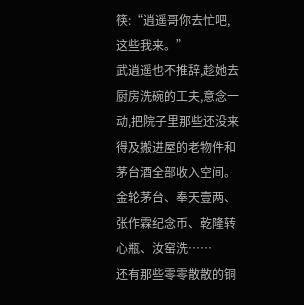筷:“逍遥哥你去忙吧,这些我来。”
武逍遥也不推辞,趁她去厨房洗碗的工夫,意念一动,把院子里那些还没来得及搬进屋的老物件和茅台酒全部收入空间。
金轮茅台、奉天壹两、张作霖纪念币、乾隆转心瓶、汝窑洗……
还有那些零零散散的铜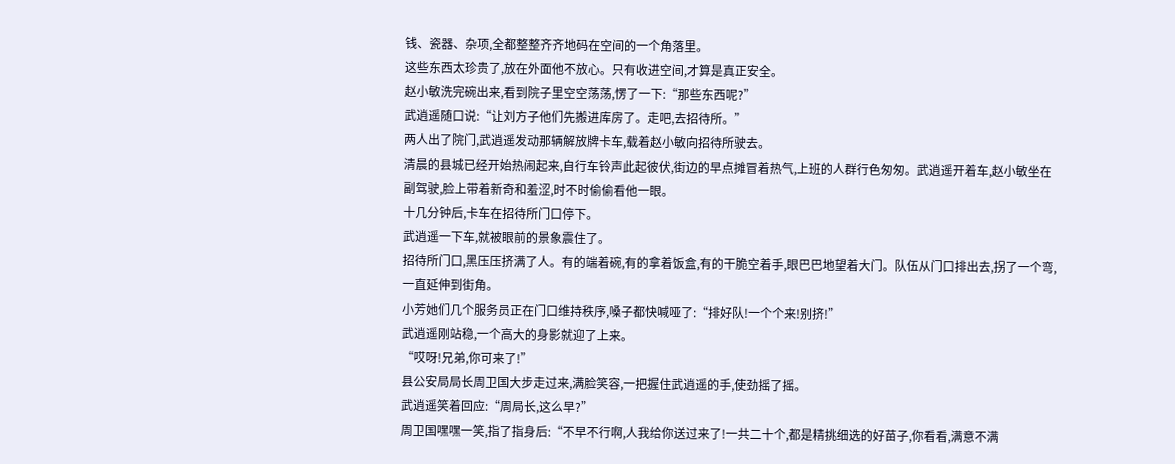钱、瓷器、杂项,全都整整齐齐地码在空间的一个角落里。
这些东西太珍贵了,放在外面他不放心。只有收进空间,才算是真正安全。
赵小敏洗完碗出来,看到院子里空空荡荡,愣了一下:“那些东西呢?”
武逍遥随口说:“让刘方子他们先搬进库房了。走吧,去招待所。”
两人出了院门,武逍遥发动那辆解放牌卡车,载着赵小敏向招待所驶去。
清晨的县城已经开始热闹起来,自行车铃声此起彼伏,街边的早点摊冒着热气,上班的人群行色匆匆。武逍遥开着车,赵小敏坐在副驾驶,脸上带着新奇和羞涩,时不时偷偷看他一眼。
十几分钟后,卡车在招待所门口停下。
武逍遥一下车,就被眼前的景象震住了。
招待所门口,黑压压挤满了人。有的端着碗,有的拿着饭盒,有的干脆空着手,眼巴巴地望着大门。队伍从门口排出去,拐了一个弯,一直延伸到街角。
小芳她们几个服务员正在门口维持秩序,嗓子都快喊哑了:“排好队!一个个来!别挤!”
武逍遥刚站稳,一个高大的身影就迎了上来。
“哎呀!兄弟,你可来了!”
县公安局局长周卫国大步走过来,满脸笑容,一把握住武逍遥的手,使劲摇了摇。
武逍遥笑着回应:“周局长,这么早?”
周卫国嘿嘿一笑,指了指身后:“不早不行啊,人我给你送过来了!一共二十个,都是精挑细选的好苗子,你看看,满意不满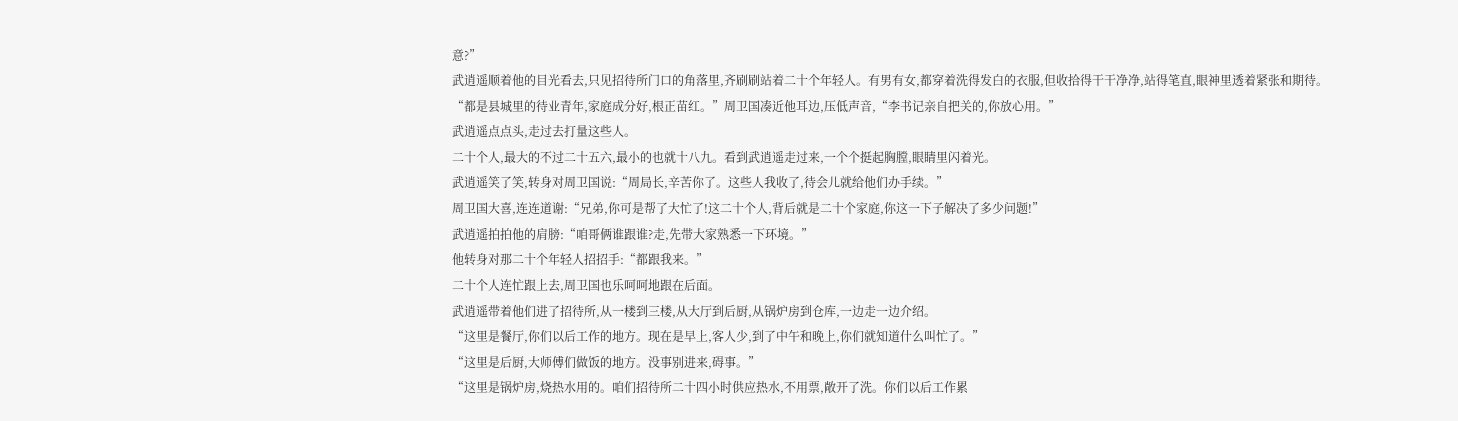意?”
武逍遥顺着他的目光看去,只见招待所门口的角落里,齐刷刷站着二十个年轻人。有男有女,都穿着洗得发白的衣服,但收拾得干干净净,站得笔直,眼神里透着紧张和期待。
“都是县城里的待业青年,家庭成分好,根正苗红。”周卫国凑近他耳边,压低声音,“李书记亲自把关的,你放心用。”
武逍遥点点头,走过去打量这些人。
二十个人,最大的不过二十五六,最小的也就十八九。看到武逍遥走过来,一个个挺起胸膛,眼睛里闪着光。
武逍遥笑了笑,转身对周卫国说:“周局长,辛苦你了。这些人我收了,待会儿就给他们办手续。”
周卫国大喜,连连道谢:“兄弟,你可是帮了大忙了!这二十个人,背后就是二十个家庭,你这一下子解决了多少问题!”
武逍遥拍拍他的肩膀:“咱哥俩谁跟谁?走,先带大家熟悉一下环境。”
他转身对那二十个年轻人招招手:“都跟我来。”
二十个人连忙跟上去,周卫国也乐呵呵地跟在后面。
武逍遥带着他们进了招待所,从一楼到三楼,从大厅到后厨,从锅炉房到仓库,一边走一边介绍。
“这里是餐厅,你们以后工作的地方。现在是早上,客人少,到了中午和晚上,你们就知道什么叫忙了。”
“这里是后厨,大师傅们做饭的地方。没事别进来,碍事。”
“这里是锅炉房,烧热水用的。咱们招待所二十四小时供应热水,不用票,敞开了洗。你们以后工作累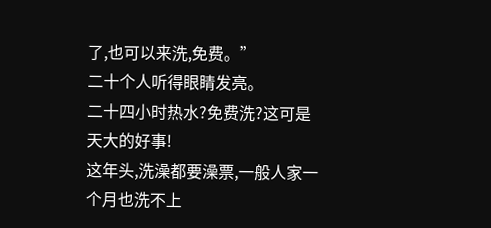了,也可以来洗,免费。”
二十个人听得眼睛发亮。
二十四小时热水?免费洗?这可是天大的好事!
这年头,洗澡都要澡票,一般人家一个月也洗不上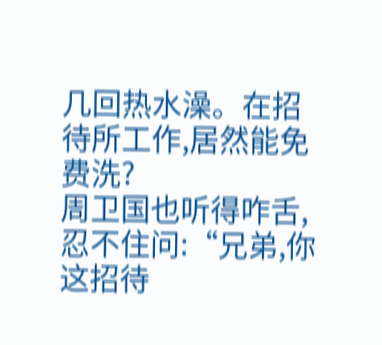几回热水澡。在招待所工作,居然能免费洗?
周卫国也听得咋舌,忍不住问:“兄弟,你这招待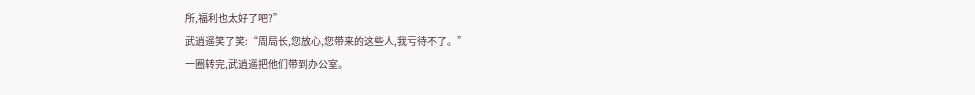所,福利也太好了吧?”
武逍遥笑了笑:“周局长,您放心,您带来的这些人,我亏待不了。”
一圈转完,武逍遥把他们带到办公室。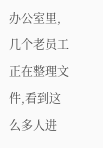办公室里,几个老员工正在整理文件,看到这么多人进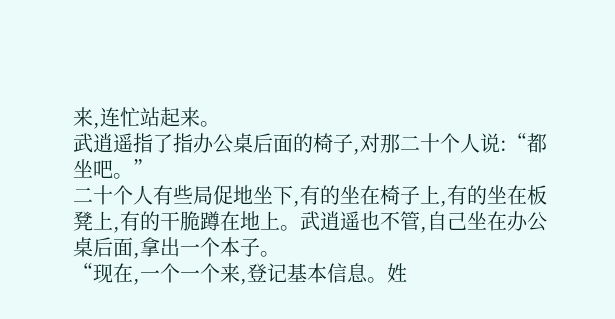来,连忙站起来。
武逍遥指了指办公桌后面的椅子,对那二十个人说:“都坐吧。”
二十个人有些局促地坐下,有的坐在椅子上,有的坐在板凳上,有的干脆蹲在地上。武逍遥也不管,自己坐在办公桌后面,拿出一个本子。
“现在,一个一个来,登记基本信息。姓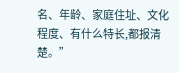名、年龄、家庭住址、文化程度、有什么特长,都报清楚。”